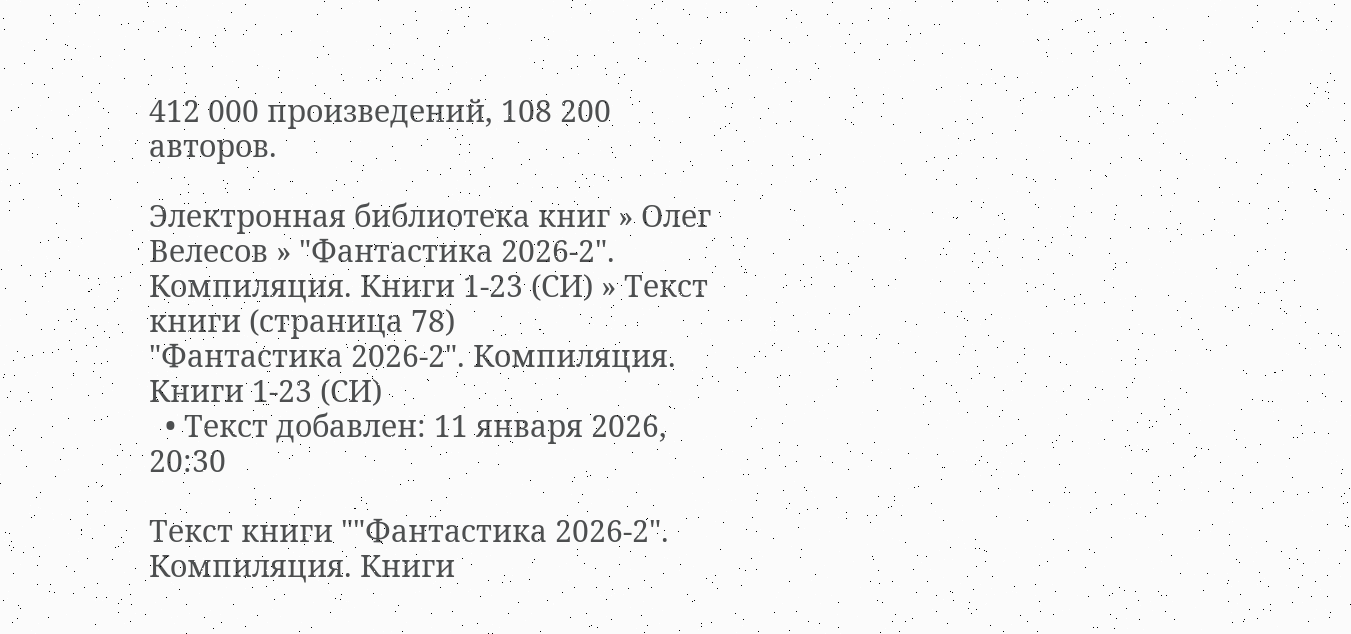412 000 произведений, 108 200 авторов.

Электронная библиотека книг » Олег Велесов » "Фантастика 2026-2". Компиляция. Книги 1-23 (СИ) » Текст книги (страница 78)
"Фантастика 2026-2". Компиляция. Книги 1-23 (СИ)
  • Текст добавлен: 11 января 2026, 20:30

Текст книги ""Фантастика 2026-2". Компиляция. Книги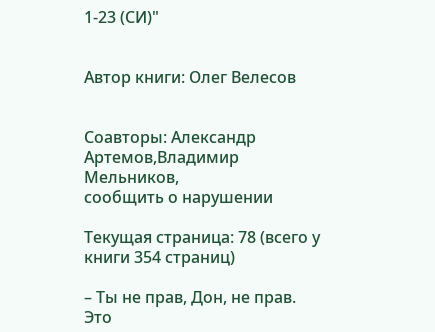1-23 (СИ)"


Автор книги: Олег Велесов


Соавторы: Александр Артемов,Владимир Мельников,
сообщить о нарушении

Текущая страница: 78 (всего у книги 354 страниц)

– Ты не прав, Дон, не прав. Это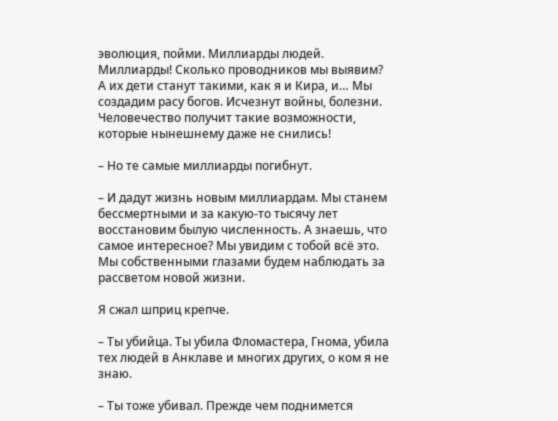эволюция, пойми. Миллиарды людей. Миллиарды! Сколько проводников мы выявим? А их дети станут такими, как я и Кира, и… Мы создадим расу богов. Исчезнут войны, болезни. Человечество получит такие возможности, которые нынешнему даже не снились!

– Но те самые миллиарды погибнут.

– И дадут жизнь новым миллиардам. Мы станем бессмертными и за какую-то тысячу лет восстановим былую численность. А знаешь, что самое интересное? Мы увидим с тобой всё это. Мы собственными глазами будем наблюдать за рассветом новой жизни.

Я сжал шприц крепче.

– Ты убийца. Ты убила Фломастера, Гнома, убила тех людей в Анклаве и многих других, о ком я не знаю.

– Ты тоже убивал. Прежде чем поднимется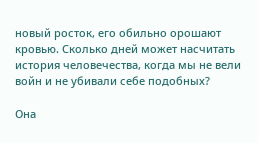новый росток, его обильно орошают кровью. Сколько дней может насчитать история человечества, когда мы не вели войн и не убивали себе подобных?

Она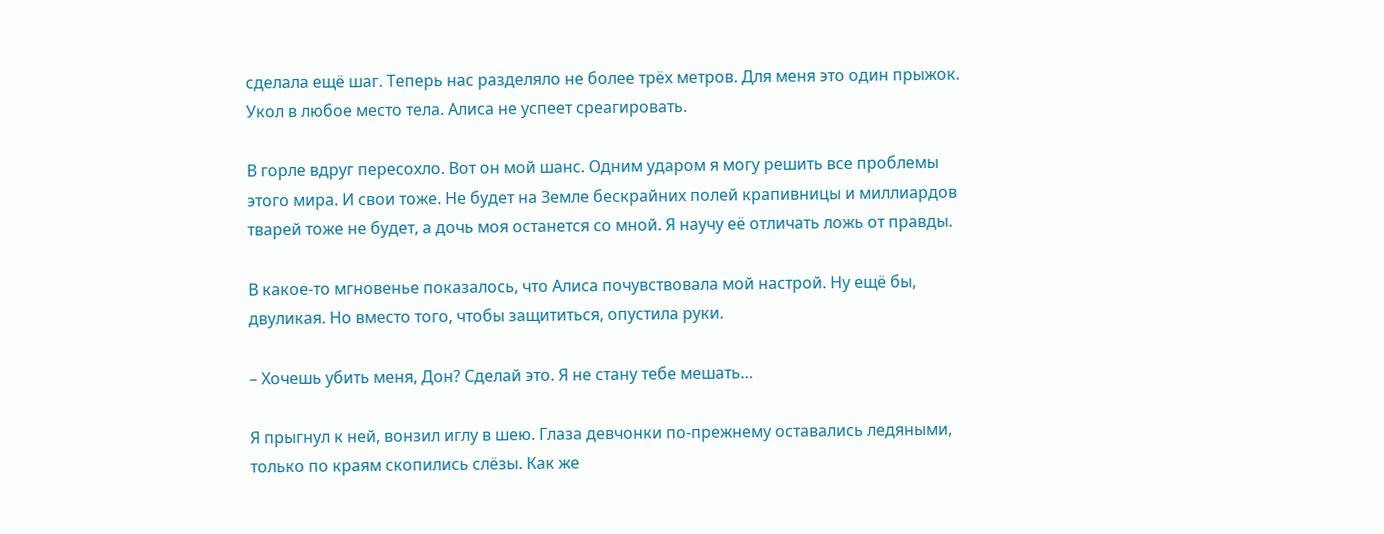сделала ещё шаг. Теперь нас разделяло не более трёх метров. Для меня это один прыжок. Укол в любое место тела. Алиса не успеет среагировать.

В горле вдруг пересохло. Вот он мой шанс. Одним ударом я могу решить все проблемы этого мира. И свои тоже. Не будет на Земле бескрайних полей крапивницы и миллиардов тварей тоже не будет, а дочь моя останется со мной. Я научу её отличать ложь от правды.

В какое-то мгновенье показалось, что Алиса почувствовала мой настрой. Ну ещё бы, двуликая. Но вместо того, чтобы защититься, опустила руки.

– Хочешь убить меня, Дон? Сделай это. Я не стану тебе мешать…

Я прыгнул к ней, вонзил иглу в шею. Глаза девчонки по-прежнему оставались ледяными, только по краям скопились слёзы. Как же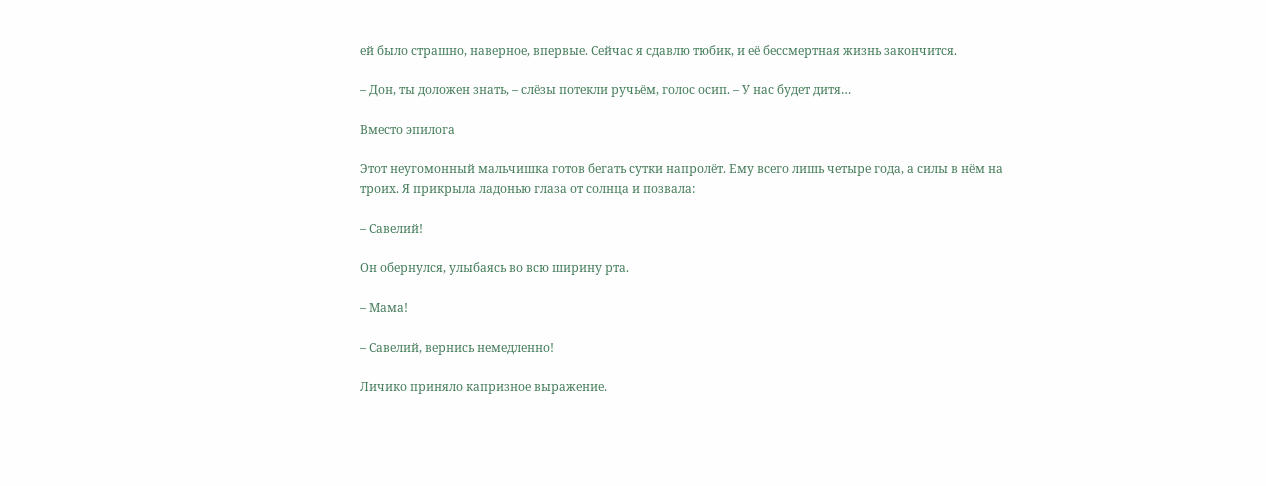ей было страшно, наверное, впервые. Сейчас я сдавлю тюбик, и её бессмертная жизнь закончится.

– Дон, ты доложен знать, – слёзы потекли ручьём, голос осип. – У нас будет дитя…

Вместо эпилога

Этот неугомонный мальчишка готов бегать сутки напролёт. Ему всего лишь четыре года, а силы в нём на троих. Я прикрыла ладонью глаза от солнца и позвала:

– Савелий!

Он обернулся, улыбаясь во всю ширину рта.

– Мама!

– Савелий, вернись немедленно!

Личико приняло капризное выражение.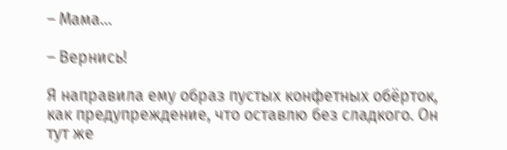– Мама…

– Вернись!

Я направила ему образ пустых конфетных обёрток, как предупреждение, что оставлю без сладкого. Он тут же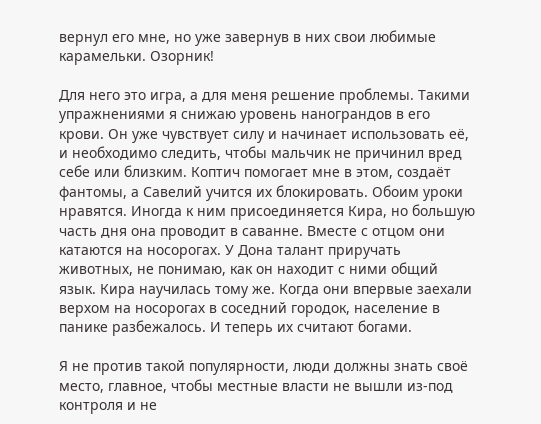вернул его мне, но уже завернув в них свои любимые карамельки. Озорник!

Для него это игра, а для меня решение проблемы. Такими упражнениями я снижаю уровень нанограндов в его крови. Он уже чувствует силу и начинает использовать её, и необходимо следить, чтобы мальчик не причинил вред себе или близким. Коптич помогает мне в этом, создаёт фантомы, а Савелий учится их блокировать. Обоим уроки нравятся. Иногда к ним присоединяется Кира, но большую часть дня она проводит в саванне. Вместе с отцом они катаются на носорогах. У Дона талант приручать животных, не понимаю, как он находит с ними общий язык. Кира научилась тому же. Когда они впервые заехали верхом на носорогах в соседний городок, население в панике разбежалось. И теперь их считают богами.

Я не против такой популярности, люди должны знать своё место, главное, чтобы местные власти не вышли из-под контроля и не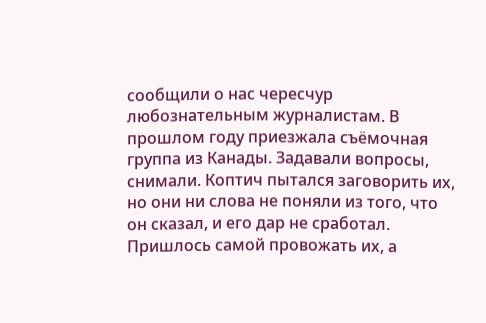сообщили о нас чересчур любознательным журналистам. В прошлом году приезжала съёмочная группа из Канады. Задавали вопросы, снимали. Коптич пытался заговорить их, но они ни слова не поняли из того, что он сказал, и его дар не сработал. Пришлось самой провожать их, а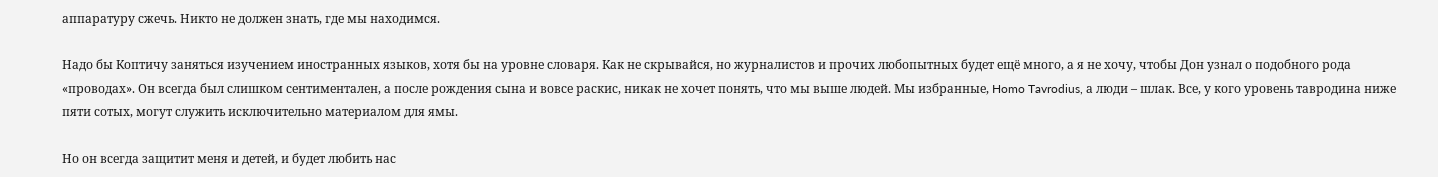аппаратуру сжечь. Никто не должен знать, где мы находимся.

Надо бы Коптичу заняться изучением иностранных языков, хотя бы на уровне словаря. Как не скрывайся, но журналистов и прочих любопытных будет ещё много, а я не хочу, чтобы Дон узнал о подобного рода «проводах». Он всегда был слишком сентиментален, а после рождения сына и вовсе раскис, никак не хочет понять, что мы выше людей. Мы избранные, Homo Tavrodius, а люди – шлак. Все, у кого уровень тавродина ниже пяти сотых, могут служить исключительно материалом для ямы.

Но он всегда защитит меня и детей, и будет любить нас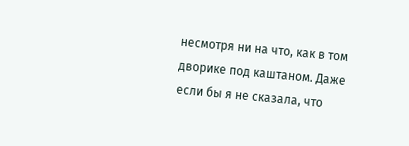несмотря ни на что, как в том дворике под каштаном. Даже если бы я не сказала, что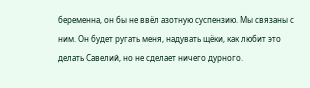беременна, он бы не ввёл азотную суспензию. Мы связаны с ним. Он будет ругать меня, надувать щёки, как любит это делать Савелий, но не сделает ничего дурного.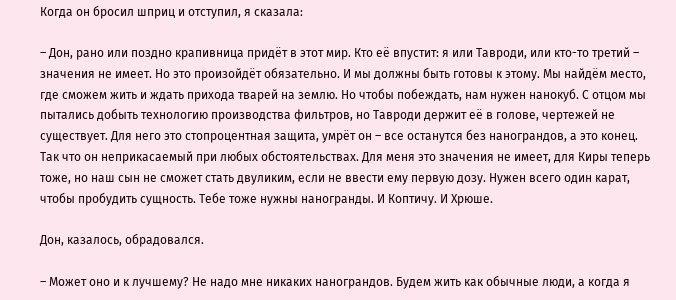Когда он бросил шприц и отступил, я сказала:

– Дон, рано или поздно крапивница придёт в этот мир. Кто её впустит: я или Тавроди, или кто-то третий – значения не имеет. Но это произойдёт обязательно. И мы должны быть готовы к этому. Мы найдём место, где сможем жить и ждать прихода тварей на землю. Но чтобы побеждать, нам нужен нанокуб. С отцом мы пытались добыть технологию производства фильтров, но Тавроди держит её в голове, чертежей не существует. Для него это стопроцентная защита, умрёт он – все останутся без нанограндов, а это конец. Так что он неприкасаемый при любых обстоятельствах. Для меня это значения не имеет, для Киры теперь тоже, но наш сын не сможет стать двуликим, если не ввести ему первую дозу. Нужен всего один карат, чтобы пробудить сущность. Тебе тоже нужны наногранды. И Коптичу. И Хрюше.

Дон, казалось, обрадовался.

– Может оно и к лучшему? Не надо мне никаких нанограндов. Будем жить как обычные люди, а когда я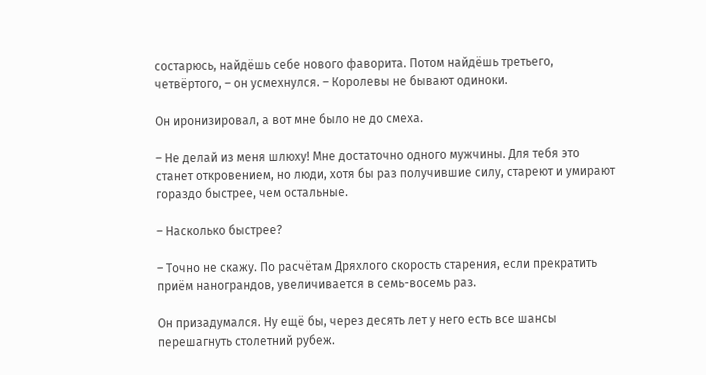состарюсь, найдёшь себе нового фаворита. Потом найдёшь третьего, четвёртого, – он усмехнулся. – Королевы не бывают одиноки.

Он иронизировал, а вот мне было не до смеха.

– Не делай из меня шлюху! Мне достаточно одного мужчины. Для тебя это станет откровением, но люди, хотя бы раз получившие силу, стареют и умирают гораздо быстрее, чем остальные.

– Насколько быстрее?

– Точно не скажу. По расчётам Дряхлого скорость старения, если прекратить приём нанограндов, увеличивается в семь-восемь раз.

Он призадумался. Ну ещё бы, через десять лет у него есть все шансы перешагнуть столетний рубеж.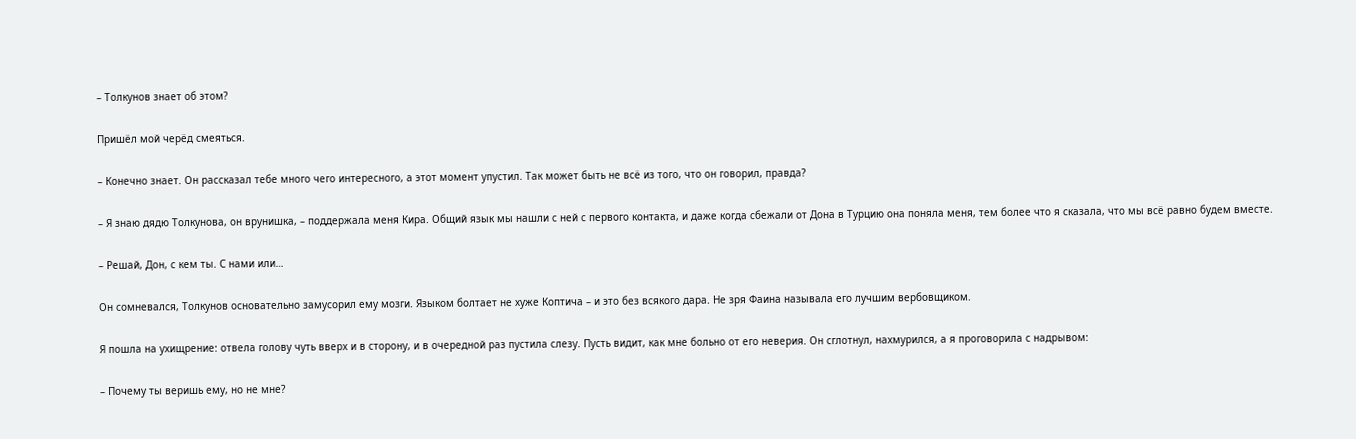– Толкунов знает об этом?

Пришёл мой черёд смеяться.

– Конечно знает. Он рассказал тебе много чего интересного, а этот момент упустил. Так может быть не всё из того, что он говорил, правда?

– Я знаю дядю Толкунова, он врунишка, – поддержала меня Кира. Общий язык мы нашли с ней с первого контакта, и даже когда сбежали от Дона в Турцию она поняла меня, тем более что я сказала, что мы всё равно будем вместе.

– Решай, Дон, с кем ты. С нами или…

Он сомневался, Толкунов основательно замусорил ему мозги. Языком болтает не хуже Коптича – и это без всякого дара. Не зря Фаина называла его лучшим вербовщиком.

Я пошла на ухищрение: отвела голову чуть вверх и в сторону, и в очередной раз пустила слезу. Пусть видит, как мне больно от его неверия. Он сглотнул, нахмурился, а я проговорила с надрывом:

– Почему ты веришь ему, но не мне?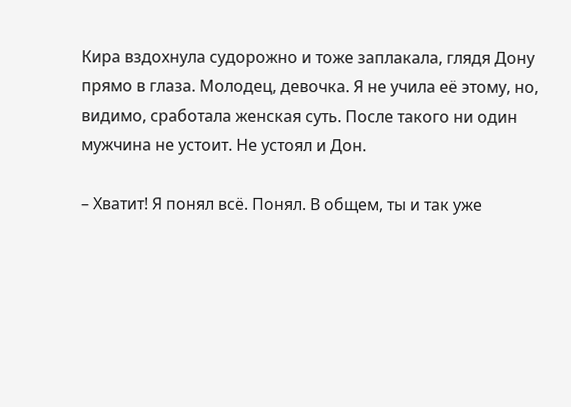Кира вздохнула судорожно и тоже заплакала, глядя Дону прямо в глаза. Молодец, девочка. Я не учила её этому, но, видимо, сработала женская суть. После такого ни один мужчина не устоит. Не устоял и Дон.

– Хватит! Я понял всё. Понял. В общем, ты и так уже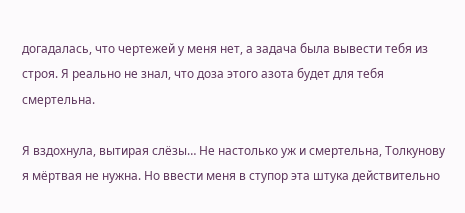догадалась, что чертежей у меня нет, а задача была вывести тебя из строя. Я реально не знал, что доза этого азота будет для тебя смертельна.

Я вздохнула, вытирая слёзы… Не настолько уж и смертельна, Толкунову я мёртвая не нужна. Но ввести меня в ступор эта штука действительно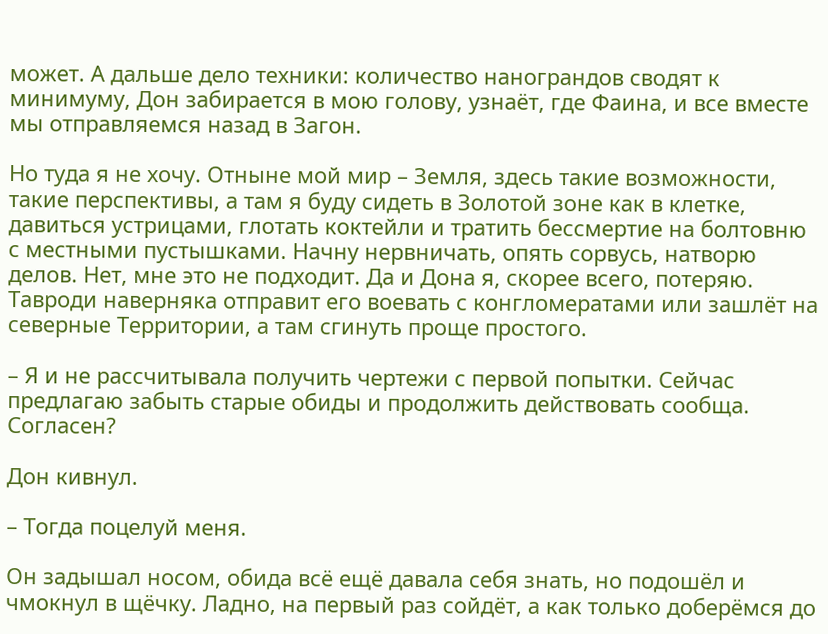может. А дальше дело техники: количество нанограндов сводят к минимуму, Дон забирается в мою голову, узнаёт, где Фаина, и все вместе мы отправляемся назад в Загон.

Но туда я не хочу. Отныне мой мир – Земля, здесь такие возможности, такие перспективы, а там я буду сидеть в Золотой зоне как в клетке, давиться устрицами, глотать коктейли и тратить бессмертие на болтовню с местными пустышками. Начну нервничать, опять сорвусь, натворю делов. Нет, мне это не подходит. Да и Дона я, скорее всего, потеряю. Тавроди наверняка отправит его воевать с конгломератами или зашлёт на северные Территории, а там сгинуть проще простого.

– Я и не рассчитывала получить чертежи с первой попытки. Сейчас предлагаю забыть старые обиды и продолжить действовать сообща. Согласен?

Дон кивнул.

– Тогда поцелуй меня.

Он задышал носом, обида всё ещё давала себя знать, но подошёл и чмокнул в щёчку. Ладно, на первый раз сойдёт, а как только доберёмся до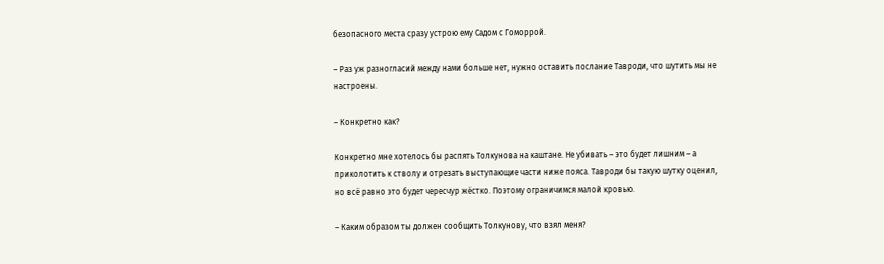безопасного места сразу устрою ему Садом с Гоморрой.

– Раз уж разногласий между нами больше нет, нужно оставить послание Тавроди, что шутить мы не настроены.

– Конкретно как?

Конкретно мне хотелось бы распять Толкунова на каштане. Не убивать – это будет лишним – а приколотить к стволу и отрезать выступающие части ниже пояса. Тавроди бы такую шутку оценил, но всё равно это будет чересчур жёстко. Поэтому ограничимся малой кровью.

– Каким образом ты должен сообщить Толкунову, что взял меня?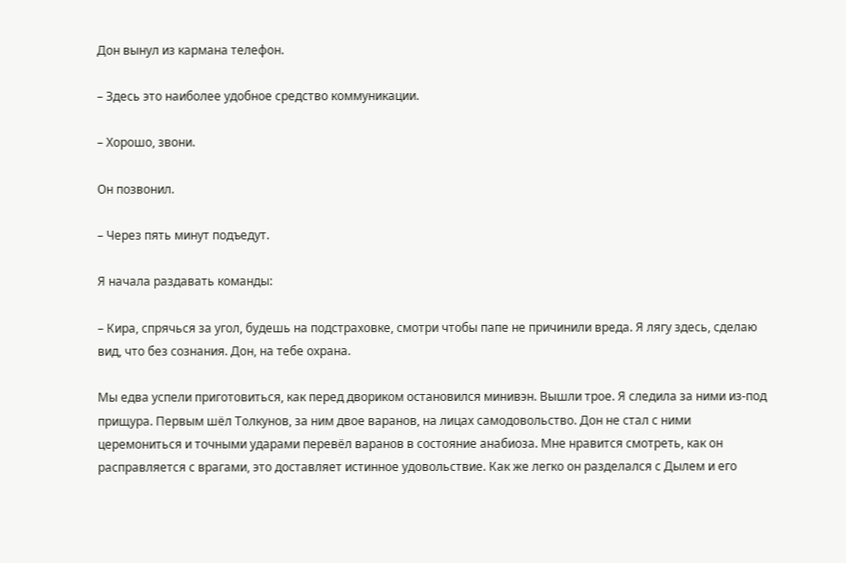Дон вынул из кармана телефон.

– Здесь это наиболее удобное средство коммуникации.

– Хорошо, звони.

Он позвонил.

– Через пять минут подъедут.

Я начала раздавать команды:

– Кира, спрячься за угол, будешь на подстраховке, смотри чтобы папе не причинили вреда. Я лягу здесь, сделаю вид, что без сознания. Дон, на тебе охрана.

Мы едва успели приготовиться, как перед двориком остановился минивэн. Вышли трое. Я следила за ними из-под прищура. Первым шёл Толкунов, за ним двое варанов, на лицах самодовольство. Дон не стал с ними церемониться и точными ударами перевёл варанов в состояние анабиоза. Мне нравится смотреть, как он расправляется с врагами, это доставляет истинное удовольствие. Как же легко он разделался с Дылем и его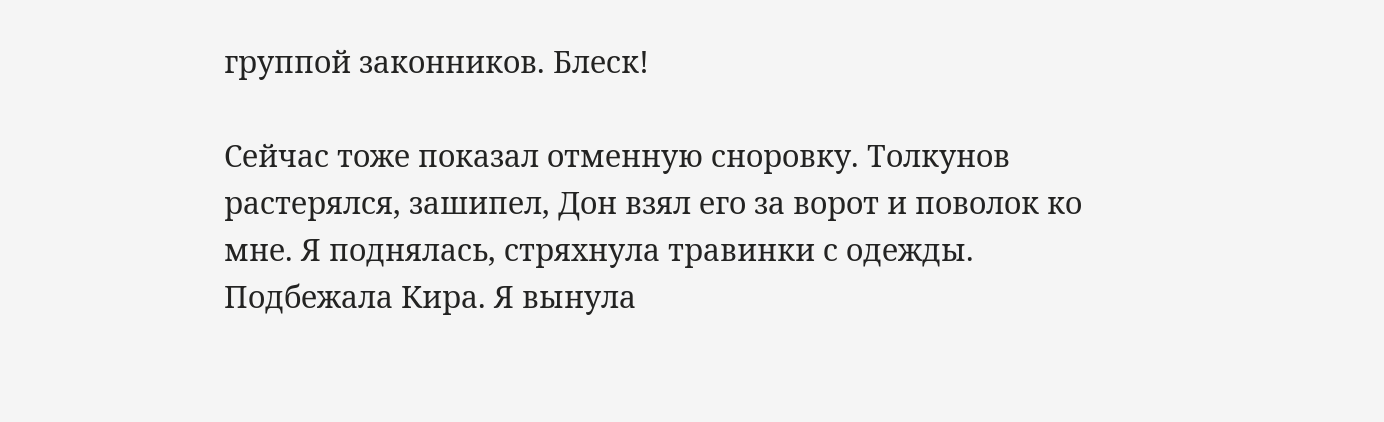группой законников. Блеск!

Сейчас тоже показал отменную сноровку. Толкунов растерялся, зашипел, Дон взял его за ворот и поволок ко мне. Я поднялась, стряхнула травинки с одежды. Подбежала Кира. Я вынула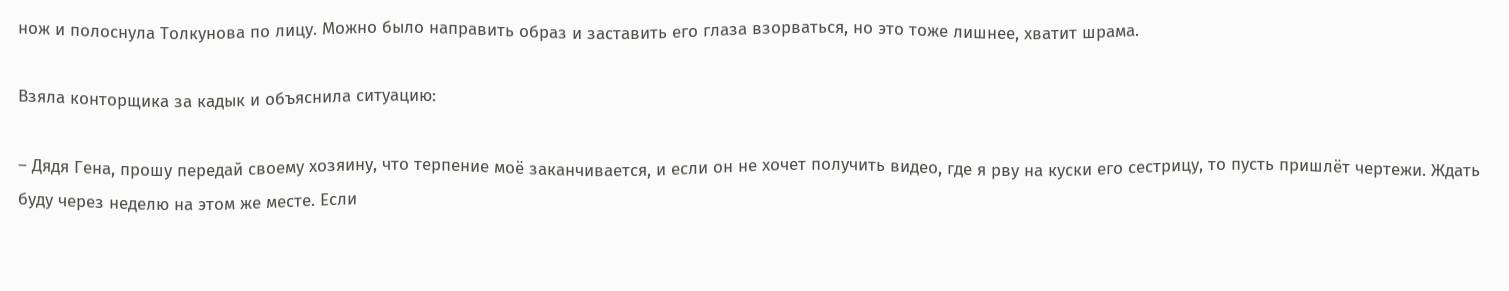нож и полоснула Толкунова по лицу. Можно было направить образ и заставить его глаза взорваться, но это тоже лишнее, хватит шрама.

Взяла конторщика за кадык и объяснила ситуацию:

– Дядя Гена, прошу передай своему хозяину, что терпение моё заканчивается, и если он не хочет получить видео, где я рву на куски его сестрицу, то пусть пришлёт чертежи. Ждать буду через неделю на этом же месте. Если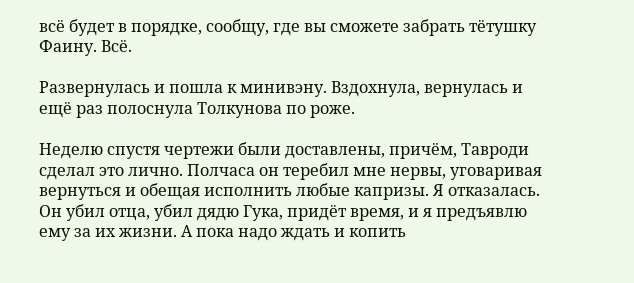всё будет в порядке, сообщу, где вы сможете забрать тётушку Фаину. Всё.

Развернулась и пошла к минивэну. Вздохнула, вернулась и ещё раз полоснула Толкунова по роже.

Неделю спустя чертежи были доставлены, причём, Тавроди сделал это лично. Полчаса он теребил мне нервы, уговаривая вернуться и обещая исполнить любые капризы. Я отказалась. Он убил отца, убил дядю Гука, придёт время, и я предъявлю ему за их жизни. А пока надо ждать и копить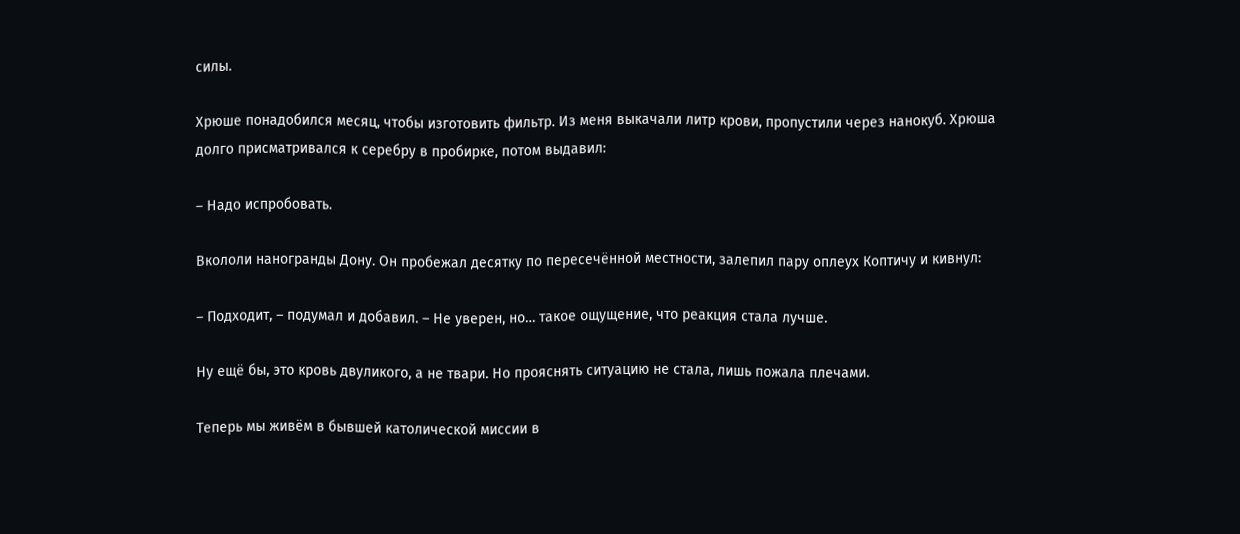силы.

Хрюше понадобился месяц, чтобы изготовить фильтр. Из меня выкачали литр крови, пропустили через нанокуб. Хрюша долго присматривался к серебру в пробирке, потом выдавил:

– Надо испробовать.

Вкололи наногранды Дону. Он пробежал десятку по пересечённой местности, залепил пару оплеух Коптичу и кивнул:

– Подходит, – подумал и добавил. – Не уверен, но… такое ощущение, что реакция стала лучше.

Ну ещё бы, это кровь двуликого, а не твари. Но прояснять ситуацию не стала, лишь пожала плечами.

Теперь мы живём в бывшей католической миссии в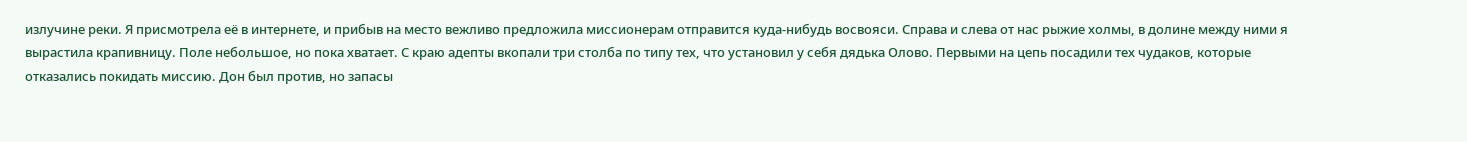излучине реки. Я присмотрела её в интернете, и прибыв на место вежливо предложила миссионерам отправится куда-нибудь восвояси. Справа и слева от нас рыжие холмы, в долине между ними я вырастила крапивницу. Поле небольшое, но пока хватает. С краю адепты вкопали три столба по типу тех, что установил у себя дядька Олово. Первыми на цепь посадили тех чудаков, которые отказались покидать миссию. Дон был против, но запасы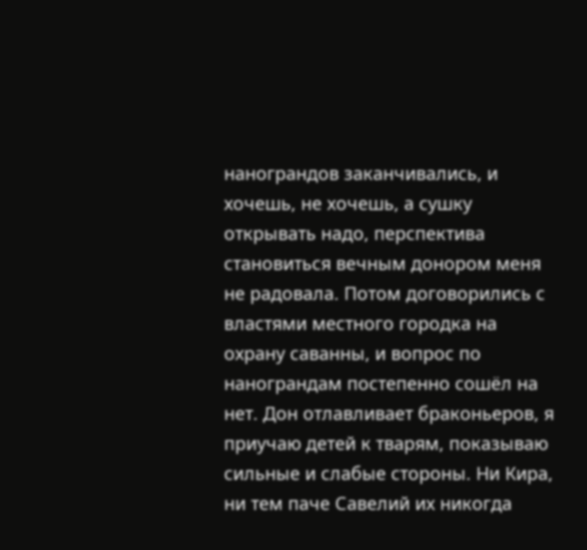нанограндов заканчивались, и хочешь, не хочешь, а сушку открывать надо, перспектива становиться вечным донором меня не радовала. Потом договорились с властями местного городка на охрану саванны, и вопрос по нанограндам постепенно сошёл на нет. Дон отлавливает браконьеров, я приучаю детей к тварям, показываю сильные и слабые стороны. Ни Кира, ни тем паче Савелий их никогда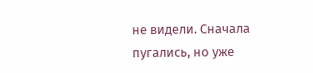не видели. Сначала пугались, но уже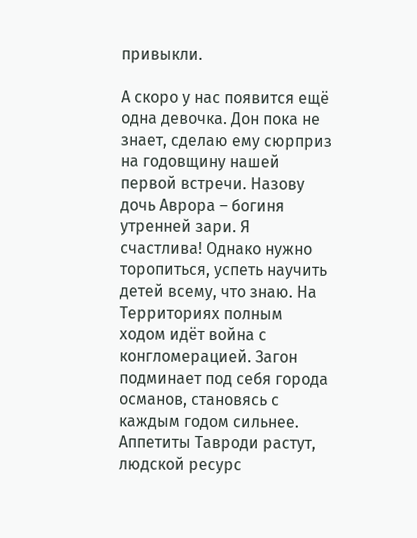привыкли.

А скоро у нас появится ещё одна девочка. Дон пока не знает, сделаю ему сюрприз на годовщину нашей первой встречи. Назову дочь Аврора – богиня утренней зари. Я счастлива! Однако нужно торопиться, успеть научить детей всему, что знаю. На Территориях полным ходом идёт война с конгломерацией. Загон подминает под себя города османов, становясь с каждым годом сильнее. Аппетиты Тавроди растут, людской ресурс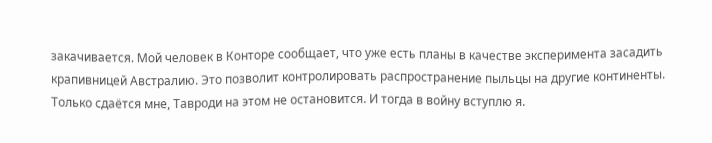закачивается. Мой человек в Конторе сообщает, что уже есть планы в качестве эксперимента засадить крапивницей Австралию. Это позволит контролировать распространение пыльцы на другие континенты. Только сдаётся мне, Тавроди на этом не остановится. И тогда в войну вступлю я.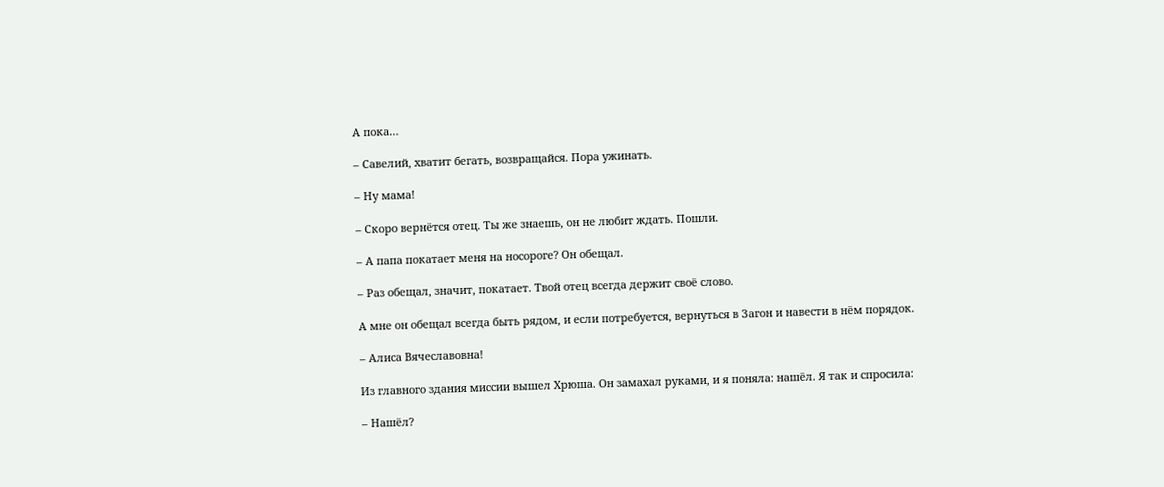А пока…

– Савелий, хватит бегать, возвращайся. Пора ужинать.

– Ну мама!

– Скоро вернётся отец. Ты же знаешь, он не любит ждать. Пошли.

– А папа покатает меня на носороге? Он обещал.

– Раз обещал, значит, покатает. Твой отец всегда держит своё слово.

А мне он обещал всегда быть рядом, и если потребуется, вернуться в Загон и навести в нём порядок.

– Алиса Вячеславовна!

Из главного здания миссии вышел Хрюша. Он замахал руками, и я поняла: нашёл. Я так и спросила:

– Нашёл?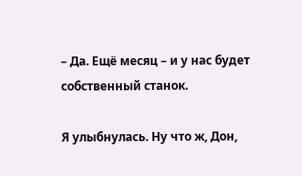– Да. Ещё месяц – и у нас будет собственный станок.

Я улыбнулась. Ну что ж, Дон,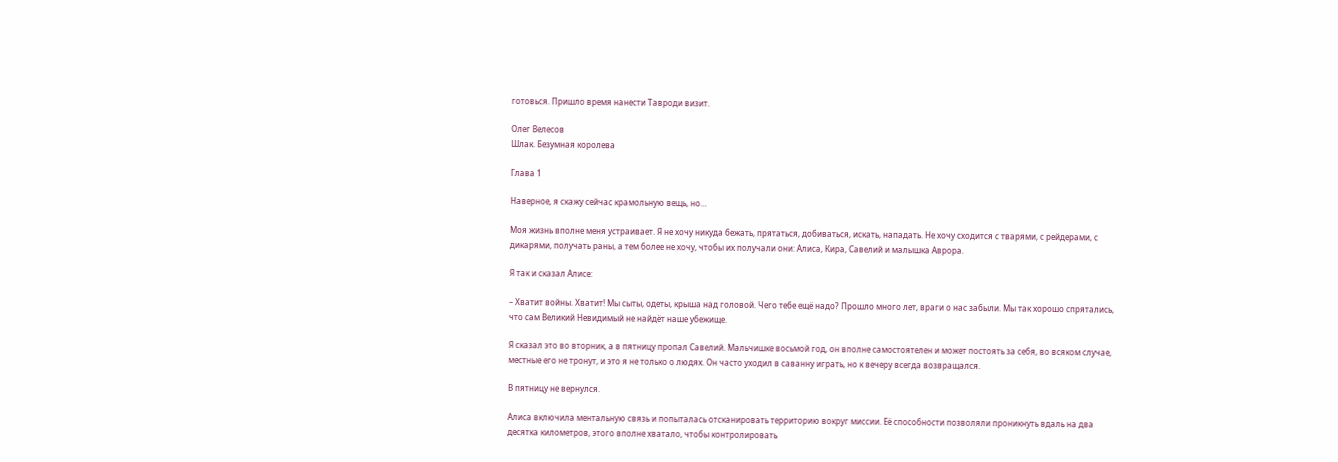готовься. Пришло время нанести Тавроди визит.

Олег Велесов
Шлак. Безумная королева

Глава 1

Наверное, я скажу сейчас крамольную вещь, но…

Моя жизнь вполне меня устраивает. Я не хочу никуда бежать, прятаться, добиваться, искать, нападать. Не хочу сходится с тварями, с рейдерами, с дикарями, получать раны, а тем более не хочу, чтобы их получали они: Алиса, Кира, Савелий и малышка Аврора.

Я так и сказал Алисе:

– Хватит войны. Хватит! Мы сыты, одеты, крыша над головой. Чего тебе ещё надо? Прошло много лет, враги о нас забыли. Мы так хорошо спрятались, что сам Великий Невидимый не найдёт наше убежище.

Я сказал это во вторник, а в пятницу пропал Савелий. Мальчишке восьмой год, он вполне самостоятелен и может постоять за себя, во всяком случае, местные его не тронут, и это я не только о людях. Он часто уходил в саванну играть, но к вечеру всегда возвращался.

В пятницу не вернулся.

Алиса включила ментальную связь и попыталась отсканировать территорию вокруг миссии. Её способности позволяли проникнуть вдаль на два десятка километров, этого вполне хватало, чтобы контролировать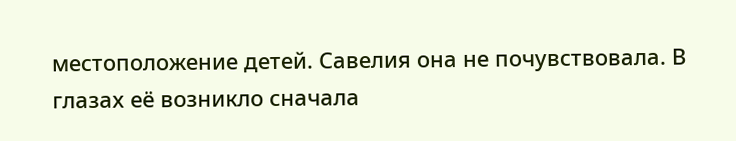местоположение детей. Савелия она не почувствовала. В глазах её возникло сначала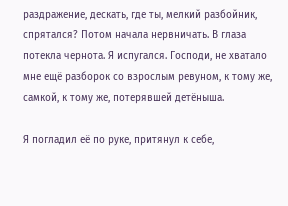раздражение, дескать, где ты, мелкий разбойник, спрятался? Потом начала нервничать. В глаза потекла чернота. Я испугался. Господи, не хватало мне ещё разборок со взрослым ревуном, к тому же, самкой, к тому же, потерявшей детёныша.

Я погладил её по руке, притянул к себе,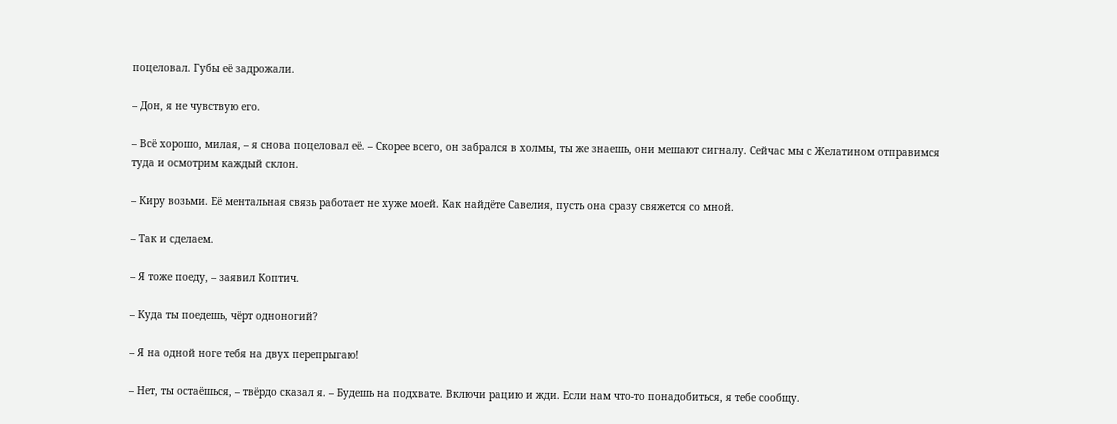поцеловал. Губы её задрожали.

– Дон, я не чувствую его.

– Всё хорошо, милая, – я снова поцеловал её. – Скорее всего, он забрался в холмы, ты же знаешь, они мешают сигналу. Сейчас мы с Желатином отправимся туда и осмотрим каждый склон.

– Киру возьми. Её ментальная связь работает не хуже моей. Как найдёте Савелия, пусть она сразу свяжется со мной.

– Так и сделаем.

– Я тоже поеду, – заявил Коптич.

– Куда ты поедешь, чёрт одноногий?

– Я на одной ноге тебя на двух перепрыгаю!

– Нет, ты остаёшься, – твёрдо сказал я. – Будешь на подхвате. Включи рацию и жди. Если нам что-то понадобиться, я тебе сообщу.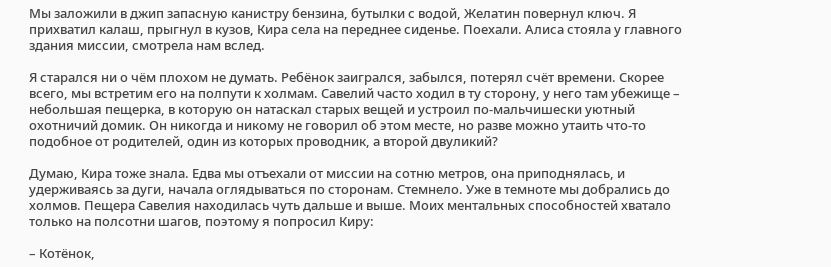Мы заложили в джип запасную канистру бензина, бутылки с водой, Желатин повернул ключ. Я прихватил калаш, прыгнул в кузов, Кира села на переднее сиденье. Поехали. Алиса стояла у главного здания миссии, смотрела нам вслед.

Я старался ни о чём плохом не думать. Ребёнок заигрался, забылся, потерял счёт времени. Скорее всего, мы встретим его на полпути к холмам. Савелий часто ходил в ту сторону, у него там убежище – небольшая пещерка, в которую он натаскал старых вещей и устроил по-мальчишески уютный охотничий домик. Он никогда и никому не говорил об этом месте, но разве можно утаить что-то подобное от родителей, один из которых проводник, а второй двуликий?

Думаю, Кира тоже знала. Едва мы отъехали от миссии на сотню метров, она приподнялась, и удерживаясь за дуги, начала оглядываться по сторонам. Стемнело. Уже в темноте мы добрались до холмов. Пещера Савелия находилась чуть дальше и выше. Моих ментальных способностей хватало только на полсотни шагов, поэтому я попросил Киру:

– Котёнок,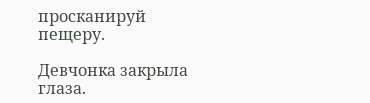просканируй пещеру.

Девчонка закрыла глаза.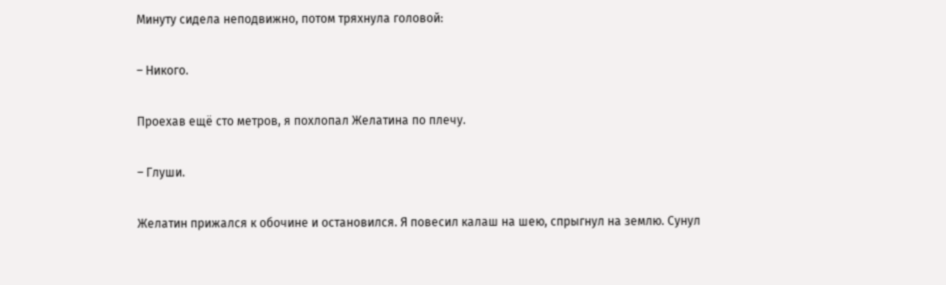Минуту сидела неподвижно, потом тряхнула головой:

– Никого.

Проехав ещё сто метров, я похлопал Желатина по плечу.

– Глуши.

Желатин прижался к обочине и остановился. Я повесил калаш на шею, спрыгнул на землю. Сунул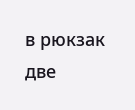в рюкзак две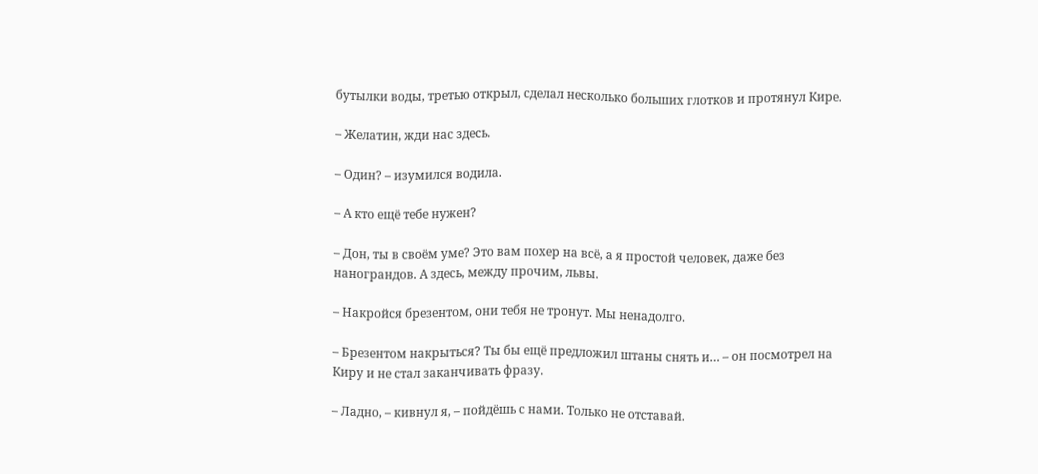бутылки воды, третью открыл, сделал несколько больших глотков и протянул Кире.

– Желатин, жди нас здесь.

– Один? – изумился водила.

– А кто ещё тебе нужен?

– Дон, ты в своём уме? Это вам похер на всё, а я простой человек, даже без нанограндов. А здесь, между прочим, львы.

– Накройся брезентом, они тебя не тронут. Мы ненадолго.

– Брезентом накрыться? Ты бы ещё предложил штаны снять и… – он посмотрел на Киру и не стал заканчивать фразу.

– Ладно, – кивнул я, – пойдёшь с нами. Только не отставай.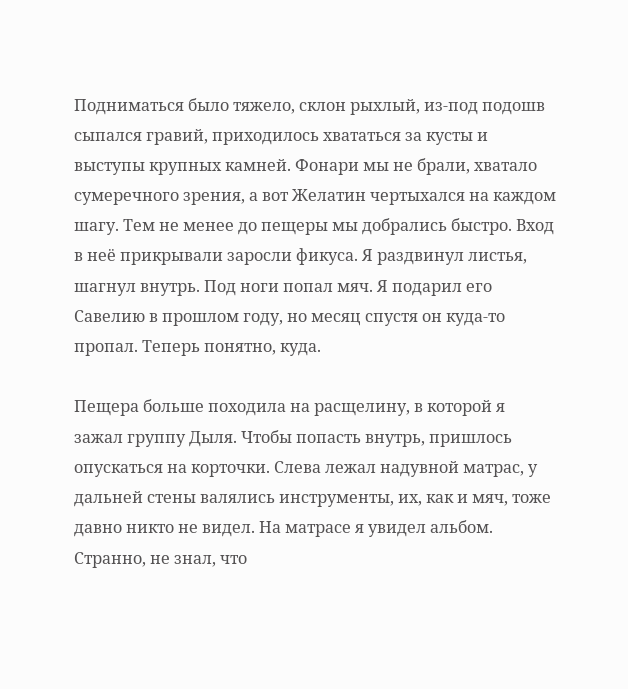Подниматься было тяжело, склон рыхлый, из-под подошв сыпался гравий, приходилось хвататься за кусты и выступы крупных камней. Фонари мы не брали, хватало сумеречного зрения, а вот Желатин чертыхался на каждом шагу. Тем не менее до пещеры мы добрались быстро. Вход в неё прикрывали заросли фикуса. Я раздвинул листья, шагнул внутрь. Под ноги попал мяч. Я подарил его Савелию в прошлом году, но месяц спустя он куда-то пропал. Теперь понятно, куда.

Пещера больше походила на расщелину, в которой я зажал группу Дыля. Чтобы попасть внутрь, пришлось опускаться на корточки. Слева лежал надувной матрас, у дальней стены валялись инструменты, их, как и мяч, тоже давно никто не видел. На матрасе я увидел альбом. Странно, не знал, что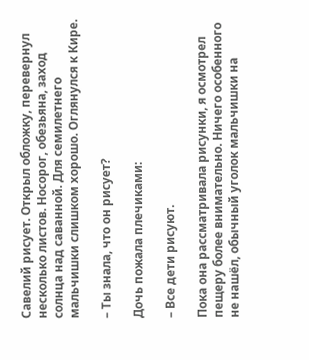Савелий рисует. Открыл обложку, перевернул несколько листов. Носорог, обезьяна, заход солнца над саванной. Для семилетнего мальчишки слишком хорошо. Оглянулся к Кире.

– Ты знала, что он рисует?

Дочь пожала плечиками:

– Все дети рисуют.

Пока она рассматривала рисунки, я осмотрел пещеру более внимательно. Ничего особенного не нашёл, обычный уголок мальчишки на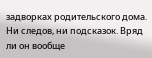задворках родительского дома. Ни следов, ни подсказок. Вряд ли он вообще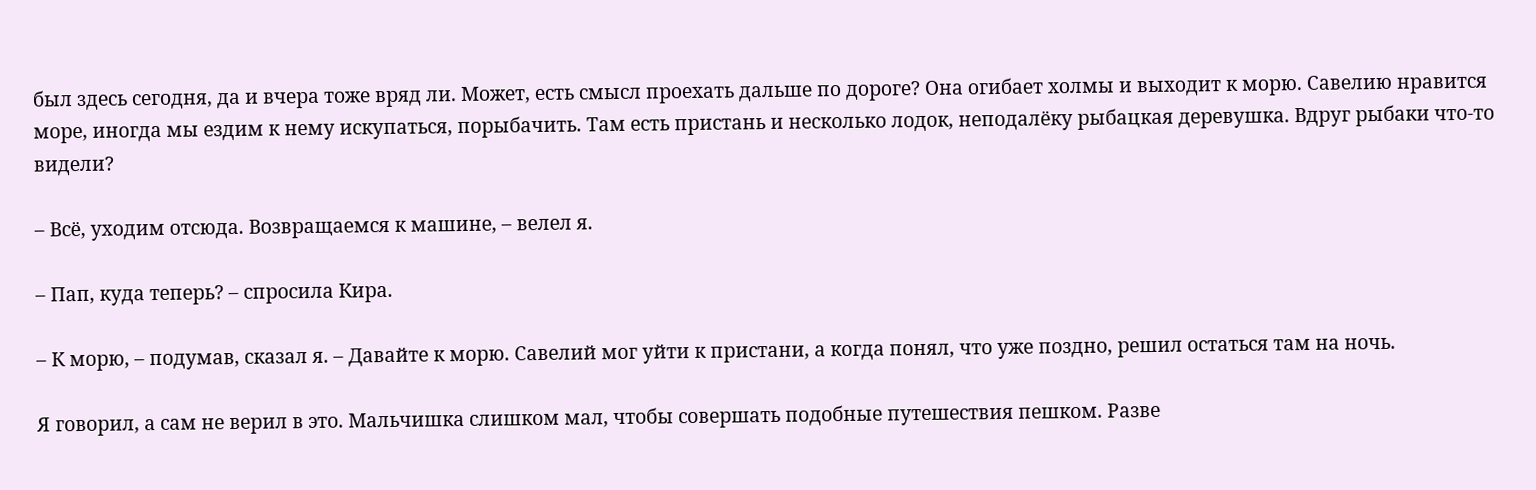был здесь сегодня, да и вчера тоже вряд ли. Может, есть смысл проехать дальше по дороге? Она огибает холмы и выходит к морю. Савелию нравится море, иногда мы ездим к нему искупаться, порыбачить. Там есть пристань и несколько лодок, неподалёку рыбацкая деревушка. Вдруг рыбаки что-то видели?

– Всё, уходим отсюда. Возвращаемся к машине, – велел я.

– Пап, куда теперь? – спросила Кира.

– К морю, – подумав, сказал я. – Давайте к морю. Савелий мог уйти к пристани, а когда понял, что уже поздно, решил остаться там на ночь.

Я говорил, а сам не верил в это. Мальчишка слишком мал, чтобы совершать подобные путешествия пешком. Разве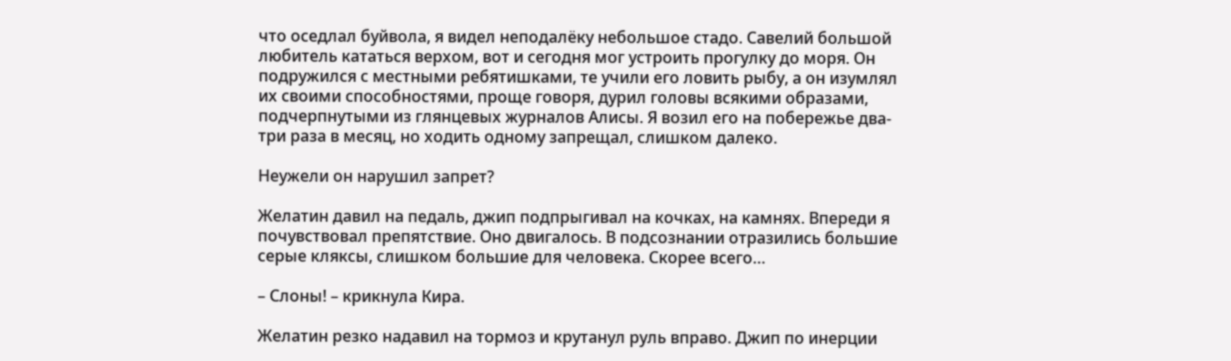что оседлал буйвола, я видел неподалёку небольшое стадо. Савелий большой любитель кататься верхом, вот и сегодня мог устроить прогулку до моря. Он подружился с местными ребятишками, те учили его ловить рыбу, а он изумлял их своими способностями, проще говоря, дурил головы всякими образами, подчерпнутыми из глянцевых журналов Алисы. Я возил его на побережье два-три раза в месяц, но ходить одному запрещал, слишком далеко.

Неужели он нарушил запрет?

Желатин давил на педаль, джип подпрыгивал на кочках, на камнях. Впереди я почувствовал препятствие. Оно двигалось. В подсознании отразились большие серые кляксы, слишком большие для человека. Скорее всего…

– Слоны! – крикнула Кира.

Желатин резко надавил на тормоз и крутанул руль вправо. Джип по инерции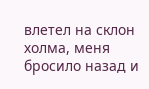влетел на склон холма, меня бросило назад и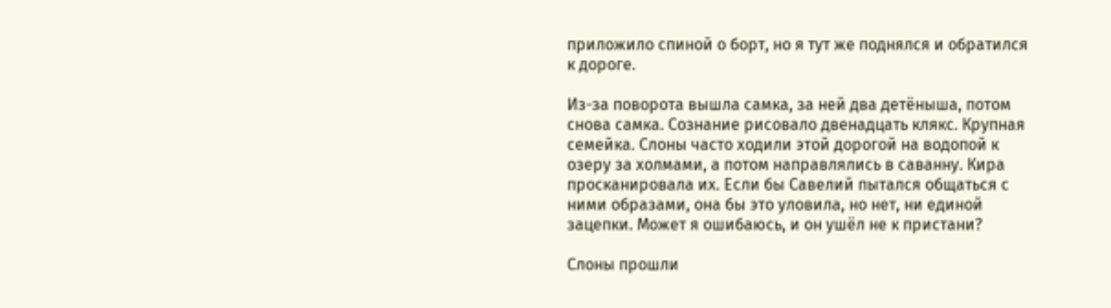приложило спиной о борт, но я тут же поднялся и обратился к дороге.

Из-за поворота вышла самка, за ней два детёныша, потом снова самка. Сознание рисовало двенадцать клякс. Крупная семейка. Слоны часто ходили этой дорогой на водопой к озеру за холмами, а потом направлялись в саванну. Кира просканировала их. Если бы Савелий пытался общаться с ними образами, она бы это уловила, но нет, ни единой зацепки. Может я ошибаюсь, и он ушёл не к пристани?

Слоны прошли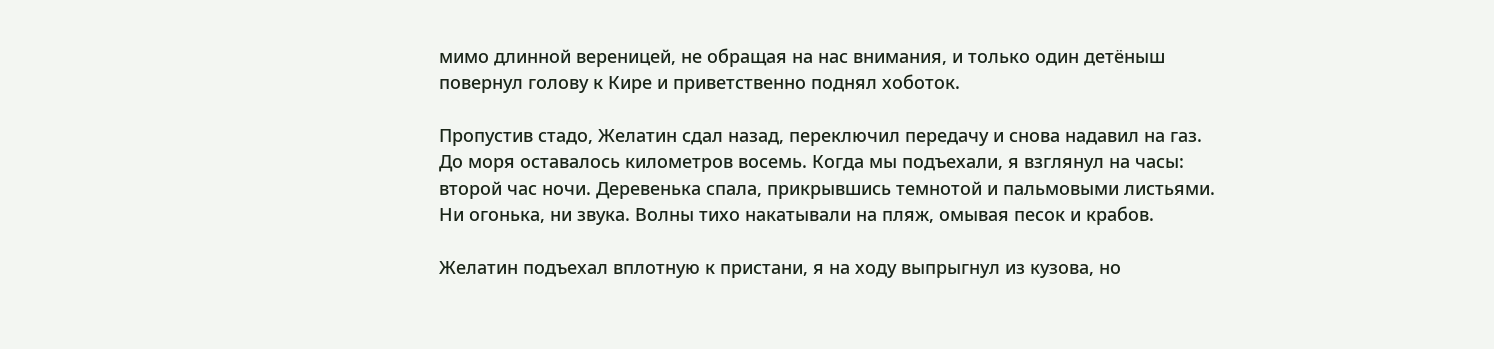мимо длинной вереницей, не обращая на нас внимания, и только один детёныш повернул голову к Кире и приветственно поднял хоботок.

Пропустив стадо, Желатин сдал назад, переключил передачу и снова надавил на газ. До моря оставалось километров восемь. Когда мы подъехали, я взглянул на часы: второй час ночи. Деревенька спала, прикрывшись темнотой и пальмовыми листьями. Ни огонька, ни звука. Волны тихо накатывали на пляж, омывая песок и крабов.

Желатин подъехал вплотную к пристани, я на ходу выпрыгнул из кузова, но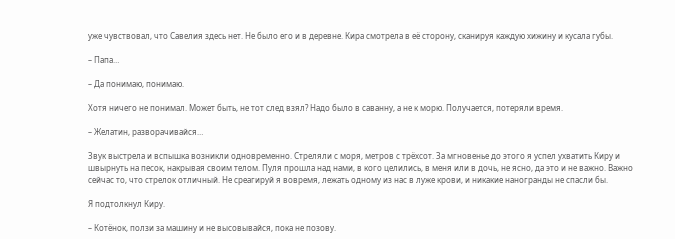уже чувствовал, что Савелия здесь нет. Не было его и в деревне. Кира смотрела в её сторону, сканируя каждую хижину и кусала губы.

– Папа…

– Да понимаю, понимаю.

Хотя ничего не понимал. Может быть, не тот след взял? Надо было в саванну, а не к морю. Получается, потеряли время.

– Желатин, разворачивайся…

Звук выстрела и вспышка возникли одновременно. Стреляли с моря, метров с трёхсот. За мгновенье до этого я успел ухватить Киру и швырнуть на песок, накрывая своим телом. Пуля прошла над нами, в кого целились, в меня или в дочь, не ясно, да это и не важно. Важно сейчас то, что стрелок отличный. Не среагируй я вовремя, лежать одному из нас в луже крови, и никакие наногранды не спасли бы.

Я подтолкнул Киру.

– Котёнок, ползи за машину и не высовывайся, пока не позову.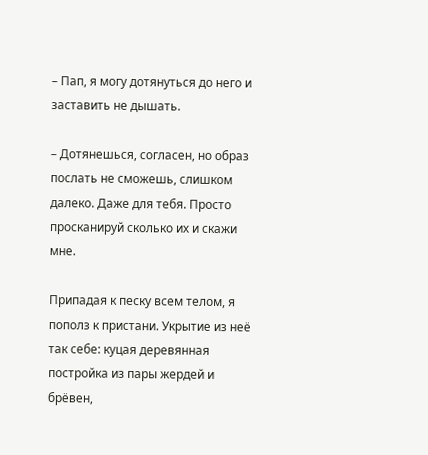– Пап, я могу дотянуться до него и заставить не дышать.

– Дотянешься, согласен, но образ послать не сможешь, слишком далеко. Даже для тебя. Просто просканируй сколько их и скажи мне.

Припадая к песку всем телом, я пополз к пристани. Укрытие из неё так себе: куцая деревянная постройка из пары жердей и брёвен,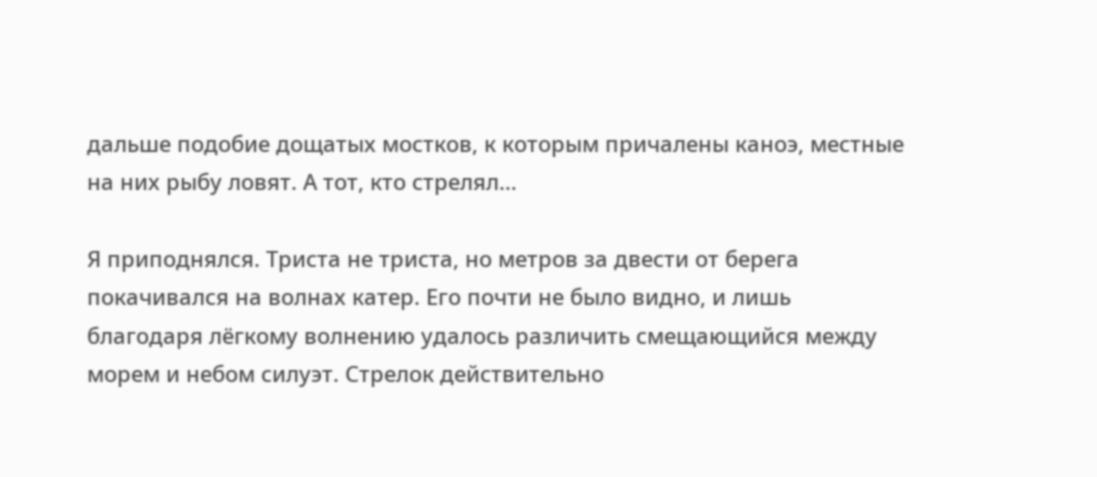дальше подобие дощатых мостков, к которым причалены каноэ, местные на них рыбу ловят. А тот, кто стрелял…

Я приподнялся. Триста не триста, но метров за двести от берега покачивался на волнах катер. Его почти не было видно, и лишь благодаря лёгкому волнению удалось различить смещающийся между морем и небом силуэт. Стрелок действительно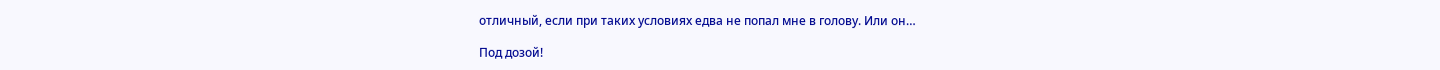отличный, если при таких условиях едва не попал мне в голову. Или он…

Под дозой!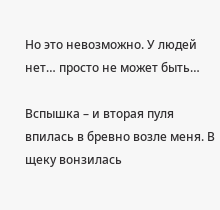Но это невозможно. У людей нет… просто не может быть…

Вспышка – и вторая пуля впилась в бревно возле меня. В щеку вонзилась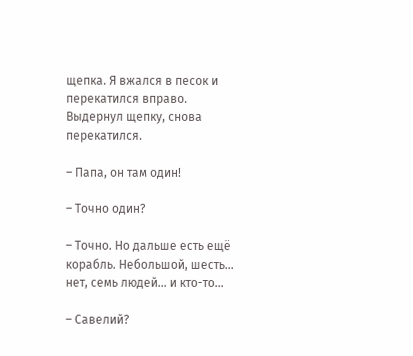щепка. Я вжался в песок и перекатился вправо. Выдернул щепку, снова перекатился.

– Папа, он там один!

– Точно один?

– Точно. Но дальше есть ещё корабль. Небольшой, шесть… нет, семь людей… и кто-то…

– Савелий?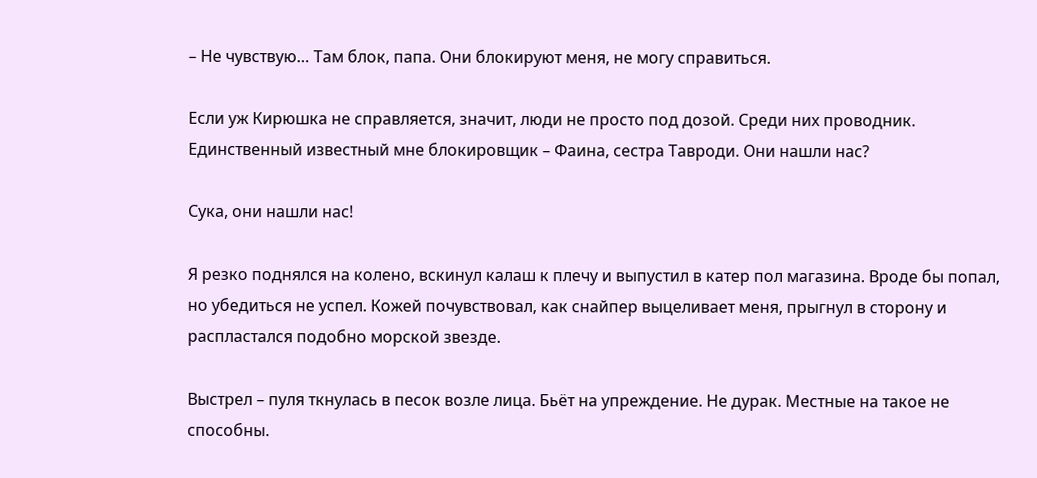– Не чувствую… Там блок, папа. Они блокируют меня, не могу справиться.

Если уж Кирюшка не справляется, значит, люди не просто под дозой. Среди них проводник. Единственный известный мне блокировщик – Фаина, сестра Тавроди. Они нашли нас?

Сука, они нашли нас!

Я резко поднялся на колено, вскинул калаш к плечу и выпустил в катер пол магазина. Вроде бы попал, но убедиться не успел. Кожей почувствовал, как снайпер выцеливает меня, прыгнул в сторону и распластался подобно морской звезде.

Выстрел – пуля ткнулась в песок возле лица. Бьёт на упреждение. Не дурак. Местные на такое не способны.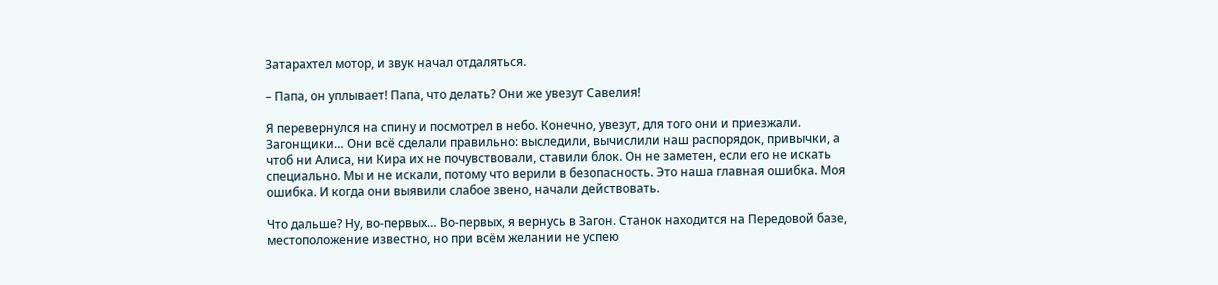Затарахтел мотор, и звук начал отдаляться.

– Папа, он уплывает! Папа, что делать? Они же увезут Савелия!

Я перевернулся на спину и посмотрел в небо. Конечно, увезут, для того они и приезжали. Загонщики… Они всё сделали правильно: выследили, вычислили наш распорядок, привычки, а чтоб ни Алиса, ни Кира их не почувствовали, ставили блок. Он не заметен, если его не искать специально. Мы и не искали, потому что верили в безопасность. Это наша главная ошибка. Моя ошибка. И когда они выявили слабое звено, начали действовать.

Что дальше? Ну, во-первых… Во-первых, я вернусь в Загон. Станок находится на Передовой базе, местоположение известно, но при всём желании не успею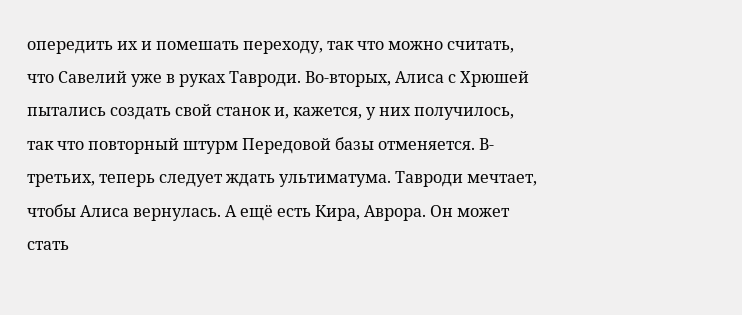опередить их и помешать переходу, так что можно считать, что Савелий уже в руках Тавроди. Во-вторых, Алиса с Хрюшей пытались создать свой станок и, кажется, у них получилось, так что повторный штурм Передовой базы отменяется. В-третьих, теперь следует ждать ультиматума. Тавроди мечтает, чтобы Алиса вернулась. А ещё есть Кира, Аврора. Он может стать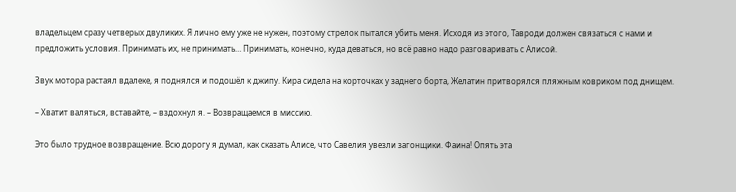владельцем сразу четверых двуликих. Я лично ему уже не нужен, поэтому стрелок пытался убить меня. Исходя из этого, Тавроди должен связаться с нами и предложить условия. Принимать их, не принимать… Принимать, конечно, куда деваться, но всё равно надо разговаривать с Алисой.

Звук мотора растаял вдалеке, я поднялся и подошёл к джипу. Кира сидела на корточках у заднего борта, Желатин притворялся пляжным ковриком под днищем.

– Хватит валяться, вставайте, – вздохнул я. – Возвращаемся в миссию.

Это было трудное возвращение. Всю дорогу я думал, как сказать Алисе, что Савелия увезли загонщики. Фаина! Опять эта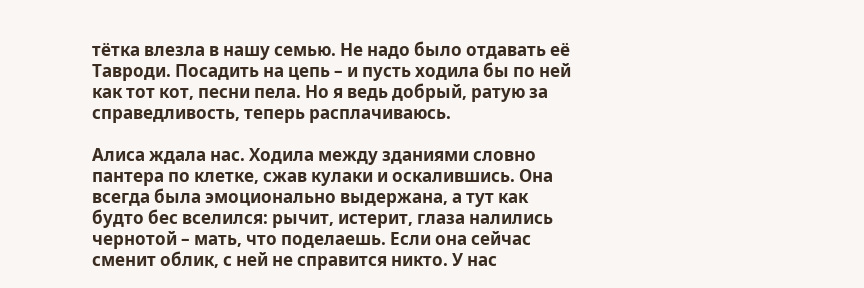тётка влезла в нашу семью. Не надо было отдавать её Тавроди. Посадить на цепь – и пусть ходила бы по ней как тот кот, песни пела. Но я ведь добрый, ратую за справедливость, теперь расплачиваюсь.

Алиса ждала нас. Ходила между зданиями словно пантера по клетке, сжав кулаки и оскалившись. Она всегда была эмоционально выдержана, а тут как будто бес вселился: рычит, истерит, глаза налились чернотой – мать, что поделаешь. Если она сейчас сменит облик, с ней не справится никто. У нас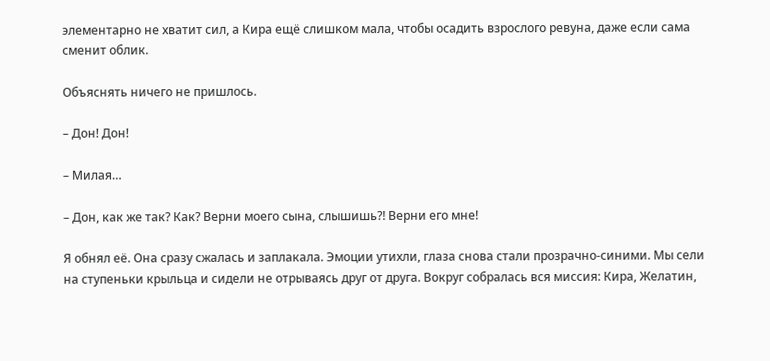элементарно не хватит сил, а Кира ещё слишком мала, чтобы осадить взрослого ревуна, даже если сама сменит облик.

Объяснять ничего не пришлось.

– Дон! Дон!

– Милая…

– Дон, как же так? Как? Верни моего сына, слышишь⁈ Верни его мне!

Я обнял её. Она сразу сжалась и заплакала. Эмоции утихли, глаза снова стали прозрачно-синими. Мы сели на ступеньки крыльца и сидели не отрываясь друг от друга. Вокруг собралась вся миссия: Кира, Желатин,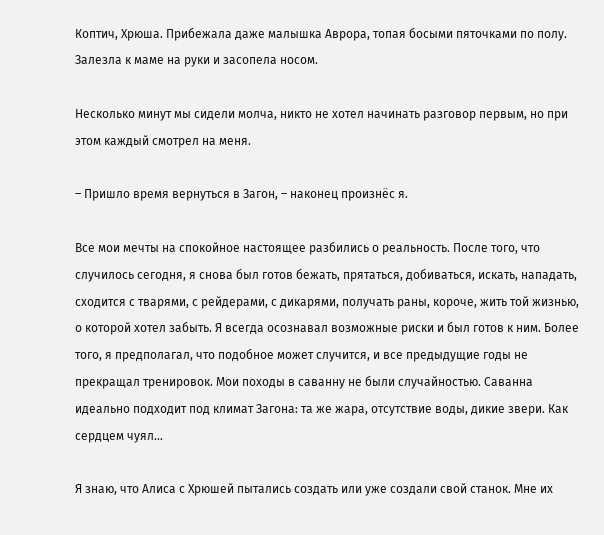Коптич, Хрюша. Прибежала даже малышка Аврора, топая босыми пяточками по полу. Залезла к маме на руки и засопела носом.

Несколько минут мы сидели молча, никто не хотел начинать разговор первым, но при этом каждый смотрел на меня.

– Пришло время вернуться в Загон, – наконец произнёс я.

Все мои мечты на спокойное настоящее разбились о реальность. После того, что случилось сегодня, я снова был готов бежать, прятаться, добиваться, искать, нападать, сходится с тварями, с рейдерами, с дикарями, получать раны, короче, жить той жизнью, о которой хотел забыть. Я всегда осознавал возможные риски и был готов к ним. Более того, я предполагал, что подобное может случится, и все предыдущие годы не прекращал тренировок. Мои походы в саванну не были случайностью. Саванна идеально подходит под климат Загона: та же жара, отсутствие воды, дикие звери. Как сердцем чуял…

Я знаю, что Алиса с Хрюшей пытались создать или уже создали свой станок. Мне их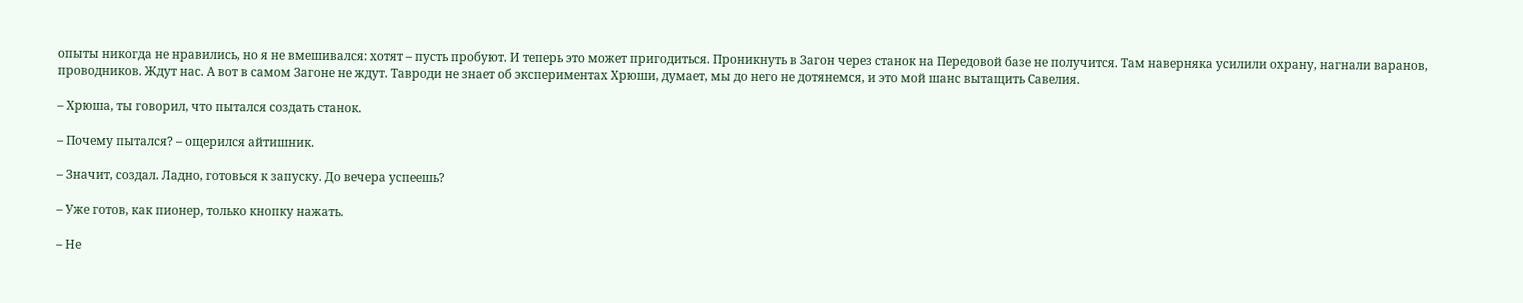опыты никогда не нравились, но я не вмешивался: хотят – пусть пробуют. И теперь это может пригодиться. Проникнуть в Загон через станок на Передовой базе не получится. Там наверняка усилили охрану, нагнали варанов, проводников. Ждут нас. А вот в самом Загоне не ждут. Тавроди не знает об экспериментах Хрюши, думает, мы до него не дотянемся, и это мой шанс вытащить Савелия.

– Хрюша, ты говорил, что пытался создать станок.

– Почему пытался? – ощерился айтишник.

– Значит, создал. Ладно, готовься к запуску. До вечера успеешь?

– Уже готов, как пионер, только кнопку нажать.

– Не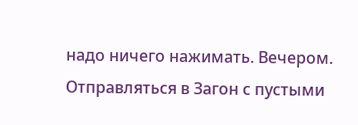надо ничего нажимать. Вечером. Отправляться в Загон с пустыми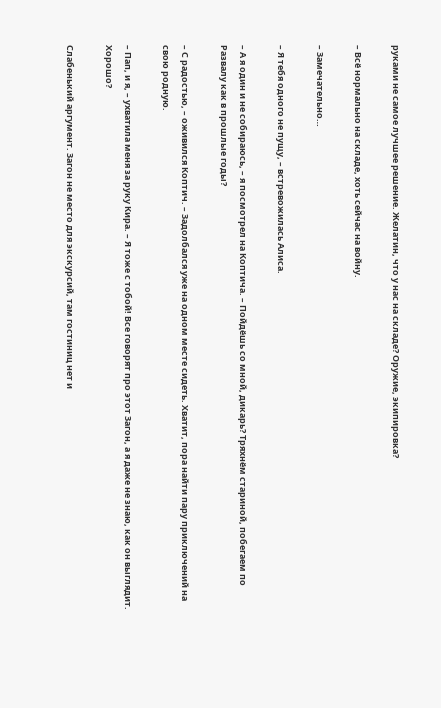руками не самое лучшее решение. Желатин, что у нас на складе? Оружие, экипировка?

– Всё нормально на складе, хоть сейчас на войну.

– Замечательно…

– Я тебя одного не пущу, – встревожилась Алиса.

– А я один и не собираюсь, – я посмотрел на Коптича. – Пойдёшь со мной, дикарь? Тряхнём стариной, побегаем по Развалу как в прошлые годы?

– С радостью, – оживился Коптич. – Задолбался уже на одном месте сидеть. Хватит, пора найти пару приключений на свою родную.

– Пап, и я, – ухватила меня за руку Кира. – Я тоже с тобой! Все говорят про этот Загон, а я даже не знаю, как он выглядит. Хорошо?

Слабенький аргумент. Загон не место для экскурсий, там гостиниц нет и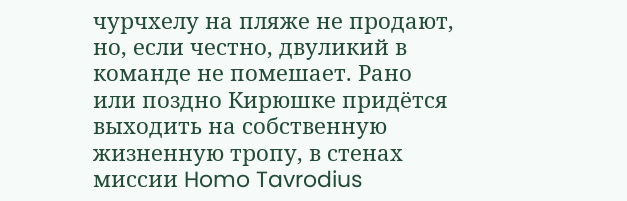чурчхелу на пляже не продают, но, если честно, двуликий в команде не помешает. Рано или поздно Кирюшке придётся выходить на собственную жизненную тропу, в стенах миссии Homo Tavrodius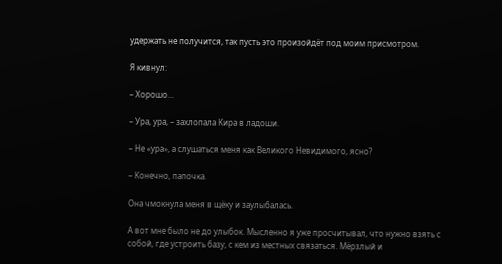удержать не получится, так пусть это произойдёт под моим присмотром.

Я кивнул:

– Хорошо…

– Ура, ура, – захлопала Кира в ладоши.

– Не «ура», а слушаться меня как Великого Невидимого, ясно?

– Конечно, папочка.

Она чмокнула меня в щёку и заулыбалась.

А вот мне было не до улыбок. Мысленно я уже просчитывал, что нужно взять с собой, где устроить базу, с кем из местных связаться. Мёрзлый и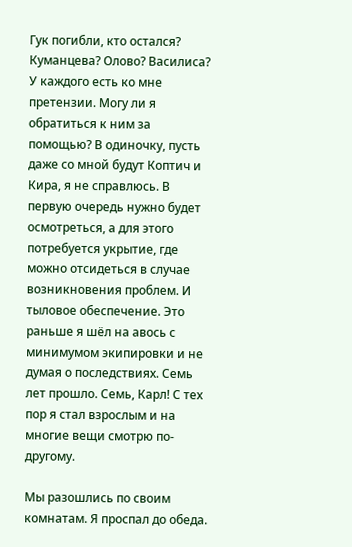Гук погибли, кто остался? Куманцева? Олово? Василиса? У каждого есть ко мне претензии. Могу ли я обратиться к ним за помощью? В одиночку, пусть даже со мной будут Коптич и Кира, я не справлюсь. В первую очередь нужно будет осмотреться, а для этого потребуется укрытие, где можно отсидеться в случае возникновения проблем. И тыловое обеспечение. Это раньше я шёл на авось с минимумом экипировки и не думая о последствиях. Семь лет прошло. Семь, Карл! С тех пор я стал взрослым и на многие вещи смотрю по-другому.

Мы разошлись по своим комнатам. Я проспал до обеда.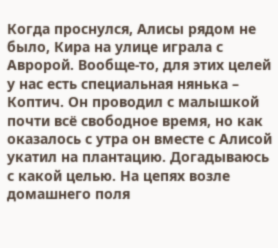Когда проснулся, Алисы рядом не было, Кира на улице играла с Авророй. Вообще-то, для этих целей у нас есть специальная нянька – Коптич. Он проводил с малышкой почти всё свободное время, но как оказалось с утра он вместе с Алисой укатил на плантацию. Догадываюсь с какой целью. На цепях возле домашнего поля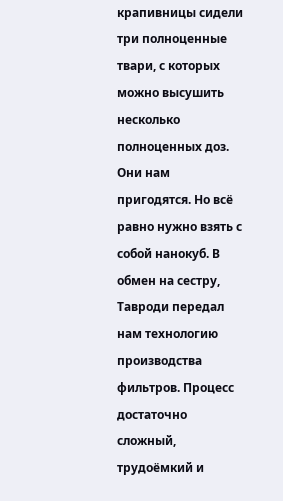крапивницы сидели три полноценные твари, с которых можно высушить несколько полноценных доз. Они нам пригодятся. Но всё равно нужно взять с собой нанокуб. В обмен на сестру, Тавроди передал нам технологию производства фильтров. Процесс достаточно сложный, трудоёмкий и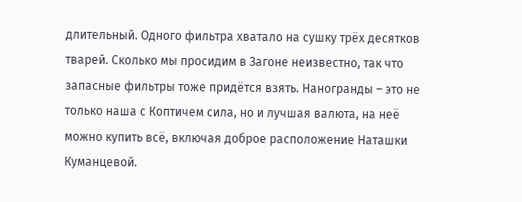длительный. Одного фильтра хватало на сушку трёх десятков тварей. Сколько мы просидим в Загоне неизвестно, так что запасные фильтры тоже придётся взять. Наногранды – это не только наша с Коптичем сила, но и лучшая валюта, на неё можно купить всё, включая доброе расположение Наташки Куманцевой.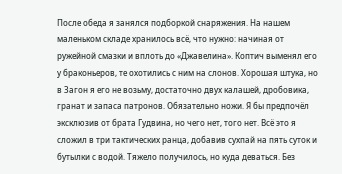После обеда я занялся подборкой снаряжения. На нашем маленьком складе хранилось всё, что нужно: начиная от ружейной смазки и вплоть до «Джавелина». Коптич выменял его у браконьеров, те охотились с ним на слонов. Хорошая штука, но в Загон я его не возьму, достаточно двух калашей, дробовика, гранат и запаса патронов. Обязательно ножи. Я бы предпочёл эксклюзив от брата Гудвина, но чего нет, того нет. Всё это я сложил в три тактических ранца, добавив сухпай на пять суток и бутылки с водой. Тяжело получилось, но куда деваться. Без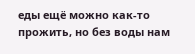еды ещё можно как-то прожить, но без воды нам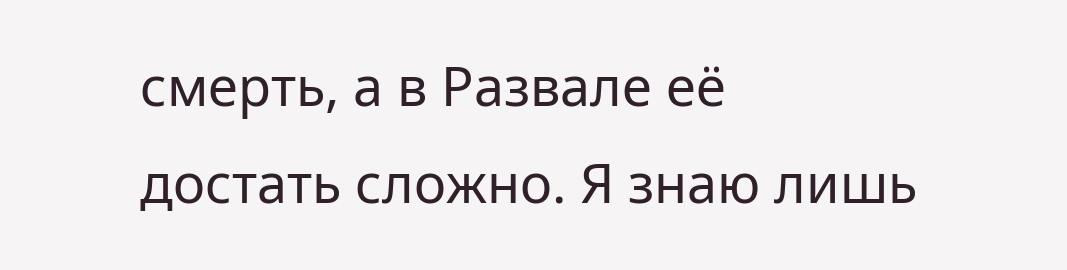смерть, а в Развале её достать сложно. Я знаю лишь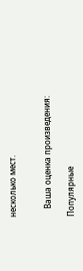несколько мест.


    Ваша оценка произведения:

Популярные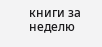книги за неделю